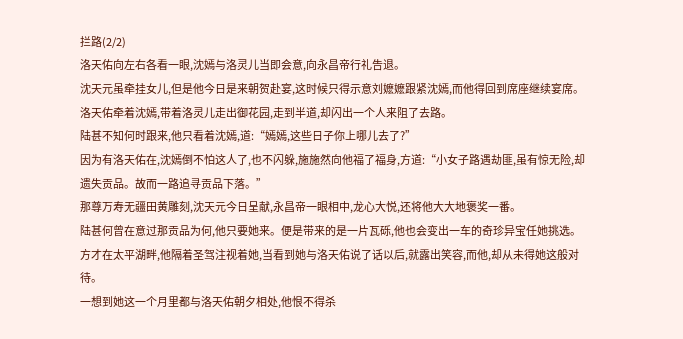拦路(2/2)
洛天佑向左右各看一眼,沈嫣与洛灵儿当即会意,向永昌帝行礼告退。
沈天元虽牵挂女儿,但是他今日是来朝贺赴宴,这时候只得示意刘嬷嬷跟紧沈嫣,而他得回到席座继续宴席。
洛天佑牵着沈嫣,带着洛灵儿走出御花园,走到半道,却闪出一个人来阻了去路。
陆甚不知何时跟来,他只看着沈嫣,道:“嫣嫣,这些日子你上哪儿去了?”
因为有洛天佑在,沈嫣倒不怕这人了,也不闪躲,施施然向他福了福身,方道:“小女子路遇劫匪,虽有惊无险,却遗失贡品。故而一路追寻贡品下落。”
那尊万寿无疆田黄雕刻,沈天元今日呈献,永昌帝一眼相中,龙心大悦,还将他大大地褒奖一番。
陆甚何曾在意过那贡品为何,他只要她来。便是带来的是一片瓦砾,他也会变出一车的奇珍异宝任她挑选。
方才在太平湖畔,他隔着圣驾注视着她,当看到她与洛天佑说了话以后,就露出笑容,而他,却从未得她这般对待。
一想到她这一个月里都与洛天佑朝夕相处,他恨不得杀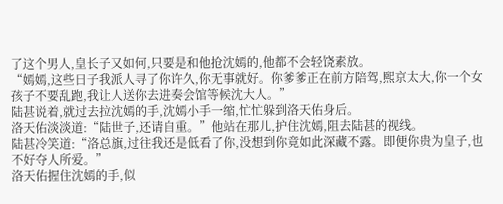了这个男人,皇长子又如何,只要是和他抢沈嫣的,他都不会轻饶素放。
“嫣嫣,这些日子我派人寻了你许久,你无事就好。你爹爹正在前方陪驾,熙京太大,你一个女孩子不要乱跑,我让人送你去进奏会馆等候沈大人。”
陆甚说着,就过去拉沈嫣的手,沈嫣小手一缩,忙忙躲到洛天佑身后。
洛天佑淡淡道:“陆世子,还请自重。”他站在那儿,护住沈嫣,阻去陆甚的视线。
陆甚冷笑道:“洛总旗,过往我还是低看了你,没想到你竟如此深藏不露。即便你贵为皇子,也不好夺人所爱。”
洛天佑握住沈嫣的手,似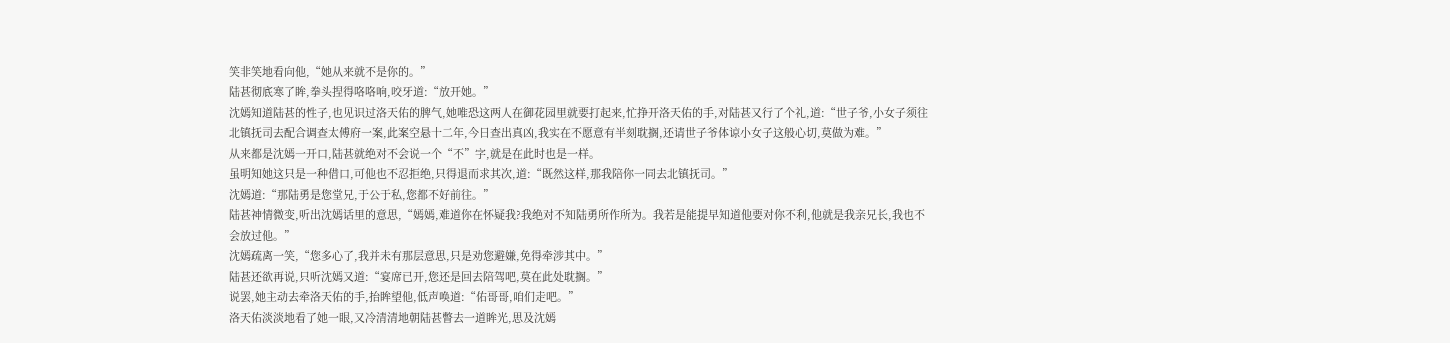笑非笑地看向他,“她从来就不是你的。”
陆甚彻底寒了眸,拳头捏得咯咯响,咬牙道:“放开她。”
沈嫣知道陆甚的性子,也见识过洛天佑的脾气,她唯恐这两人在御花园里就要打起来,忙挣开洛天佑的手,对陆甚又行了个礼,道:“世子爷,小女子须往北镇抚司去配合调查太傅府一案,此案空悬十二年,今日查出真凶,我实在不愿意有半刻耽搁,还请世子爷体谅小女子这般心切,莫做为难。”
从来都是沈嫣一开口,陆甚就绝对不会说一个“不”字,就是在此时也是一样。
虽明知她这只是一种借口,可他也不忍拒绝,只得退而求其次,道:“既然这样,那我陪你一同去北镇抚司。”
沈嫣道:“那陆勇是您堂兄,于公于私,您都不好前往。”
陆甚神情微变,听出沈嫣话里的意思,“嫣嫣,难道你在怀疑我?我绝对不知陆勇所作所为。我若是能提早知道他要对你不利,他就是我亲兄长,我也不会放过他。”
沈嫣疏离一笑,“您多心了,我并未有那层意思,只是劝您避嫌,免得牵涉其中。”
陆甚还欲再说,只听沈嫣又道:“宴席已开,您还是回去陪驾吧,莫在此处耽搁。”
说罢,她主动去牵洛天佑的手,抬眸望他,低声唤道:“佑哥哥,咱们走吧。”
洛天佑淡淡地看了她一眼,又冷清清地朝陆甚瞥去一道眸光,思及沈嫣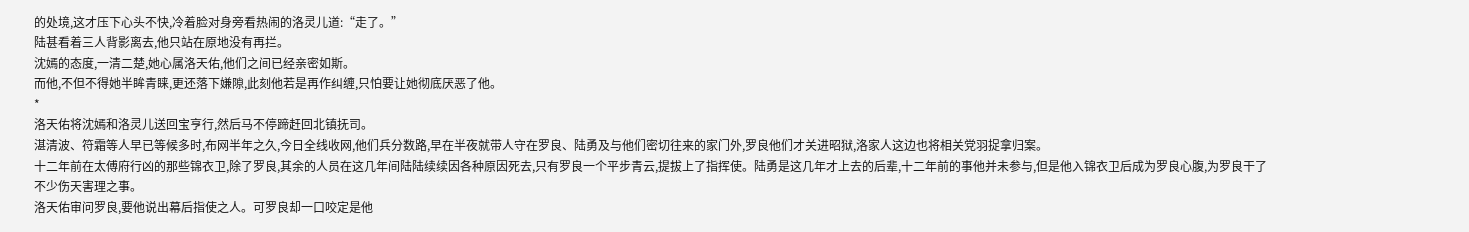的处境,这才压下心头不快,冷着脸对身旁看热闹的洛灵儿道:“走了。”
陆甚看着三人背影离去,他只站在原地没有再拦。
沈嫣的态度,一清二楚,她心属洛天佑,他们之间已经亲密如斯。
而他,不但不得她半眸青睐,更还落下嫌隙,此刻他若是再作纠缠,只怕要让她彻底厌恶了他。
*
洛天佑将沈嫣和洛灵儿送回宝亨行,然后马不停蹄赶回北镇抚司。
湛清波、符霜等人早已等候多时,布网半年之久,今日全线收网,他们兵分数路,早在半夜就带人守在罗良、陆勇及与他们密切往来的家门外,罗良他们才关进昭狱,洛家人这边也将相关党羽捉拿归案。
十二年前在太傅府行凶的那些锦衣卫,除了罗良,其余的人员在这几年间陆陆续续因各种原因死去,只有罗良一个平步青云,提拔上了指挥使。陆勇是这几年才上去的后辈,十二年前的事他并未参与,但是他入锦衣卫后成为罗良心腹,为罗良干了不少伤天害理之事。
洛天佑审问罗良,要他说出幕后指使之人。可罗良却一口咬定是他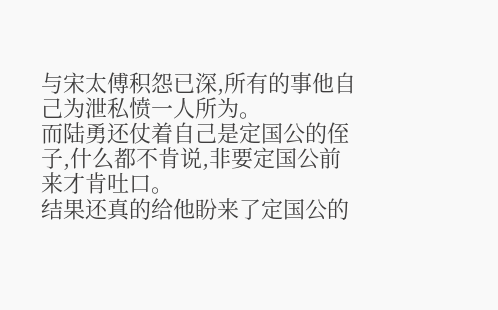与宋太傅积怨已深,所有的事他自己为泄私愤一人所为。
而陆勇还仗着自己是定国公的侄子,什么都不肯说,非要定国公前来才肯吐口。
结果还真的给他盼来了定国公的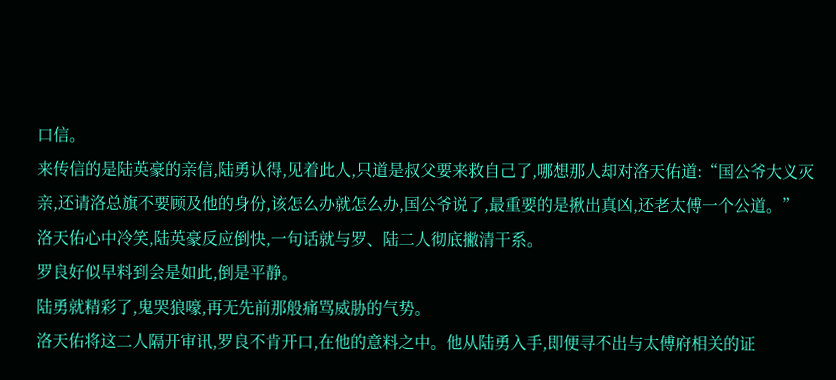口信。
来传信的是陆英豪的亲信,陆勇认得,见着此人,只道是叔父要来救自己了,哪想那人却对洛天佑道:“国公爷大义灭亲,还请洛总旗不要顾及他的身份,该怎么办就怎么办,国公爷说了,最重要的是揪出真凶,还老太傅一个公道。”
洛天佑心中冷笑,陆英豪反应倒快,一句话就与罗、陆二人彻底撇清干系。
罗良好似早料到会是如此,倒是平静。
陆勇就精彩了,鬼哭狼嚎,再无先前那般痛骂威胁的气势。
洛天佑将这二人隔开审讯,罗良不肯开口,在他的意料之中。他从陆勇入手,即便寻不出与太傅府相关的证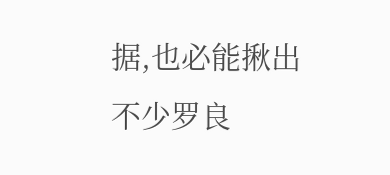据,也必能揪出不少罗良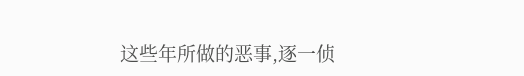这些年所做的恶事,逐一侦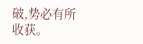破,势必有所收获。